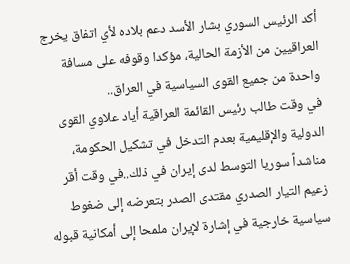أكد الرئيس السوري بشار الأسد دعم بلاده لأي اتفاق يخرج العراقيين من الأزمة الحالية، مؤكدا وقوفه على مسافة واحدة من جميع القوى السياسية في العراق..
في وقت طالب رئيس القائمة العراقية أياد علاوي القوى الدولية والإقليمية بعدم التدخل في تشكيل الحكومة، مناشداً سوريا التوسط لدى إيران في ذلك..في وقت أقر زعيم التيار الصدري مقتدى الصدر بتعرضه إلى ضغوط سياسية خارجية في إشارة لإيران ملمحا إلى أمكانية قبوله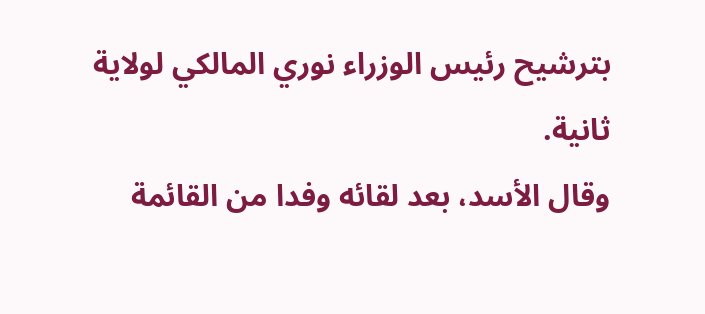بترشيح رئيس الوزراء نوري المالكي لولاية ثانية.
وقال الأسد، بعد لقائه وفدا من القائمة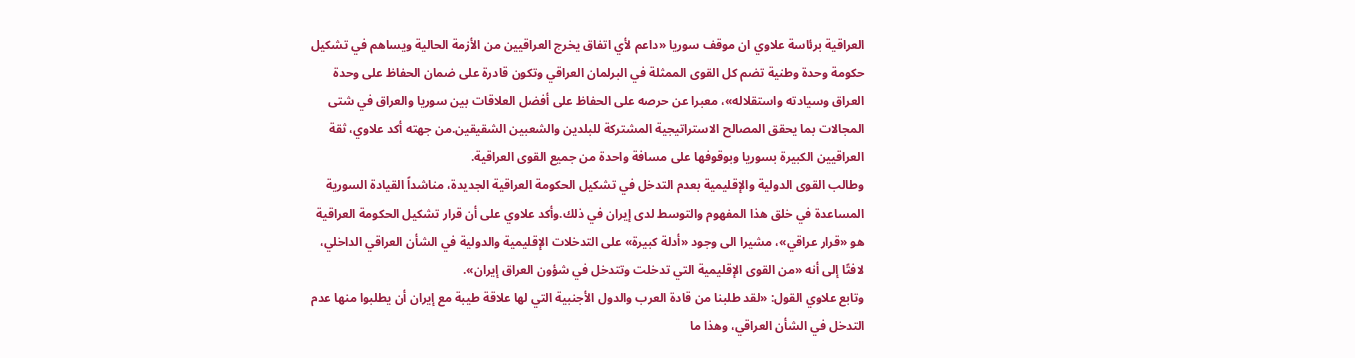العراقية برئاسة علاوي ان موقف سوريا «داعم لأي اتفاق يخرج العراقيين من الأزمة الحالية ويساهم في تشكيل حكومة وحدة وطنية تضم كل القوى الممثلة في البرلمان العراقي وتكون قادرة على ضمان الحفاظ على وحدة العراق وسيادته واستقلاله»، معبرا عن حرصه على الحفاظ على أفضل العلاقات بين سوريا والعراق في شتى المجالات بما يحقق المصالح الاستراتيجية المشتركة للبلدين والشعبين الشقيقين.من جهته أكد علاوي، ثقة العراقيين الكبيرة بسوريا وبوقوفها على مسافة واحدة من جميع القوى العراقية.
وطالب القوى الدولية والإقليمية بعدم التدخل في تشكيل الحكومة العراقية الجديدة، مناشداً القيادة السورية المساعدة في خلق هذا المفهوم والتوسط لدى إيران في ذلك.وأكد علاوي على أن قرار تشكيل الحكومة العراقية هو «قرار عراقي»، مشيرا الى وجود «أدلة كبيرة» على التدخلات الإقليمية والدولية في الشأن العراقي الداخلي، لافتًا إلى أنه «من القوى الإقليمية التي تدخلت وتتدخل في شؤون العراق إيران».
وتابع علاوي القول: «لقد طلبنا من قادة العرب والدول الأجنبية التي لها علاقة طيبة مع إيران أن يطلبوا منها عدم التدخل في الشأن العراقي، وهذا ما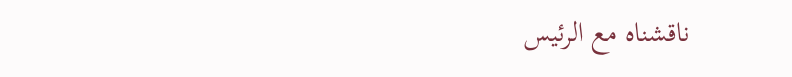ناقشناه مع الرئيس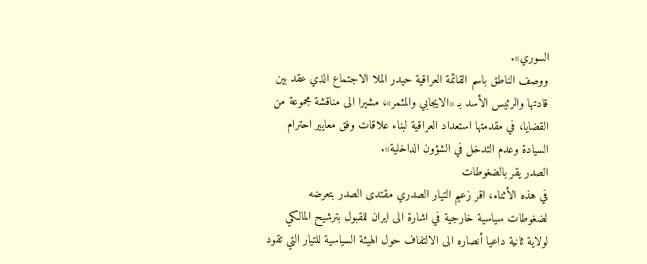السوري».
ووصف الناطق باسم القائمة العراقية حيدر الملا الاجتماع الذي عقد بين قادتها والرئيس الأسد بـ «الايجابي والمثمر»، مشيرا الى مناقشة مجموعة من القضايا، في مقدمتها استعداد العراقية لبناء علاقات وفق معايير احترام السيادة وعدم التدخل في الشؤون الداخلية».
الصدر يقر بالضغوطات
في هذه الأثناء، اقر زعيم التيار الصدري مقتدى الصدر بتعرضه لضغوطات سياسية خارجية في اشارة الى ايران للقبول بترشيح المالكي لولاية ثانية داعيا أنصاره الى الالتفاف حول الهيئة السياسية للتيار التي تقود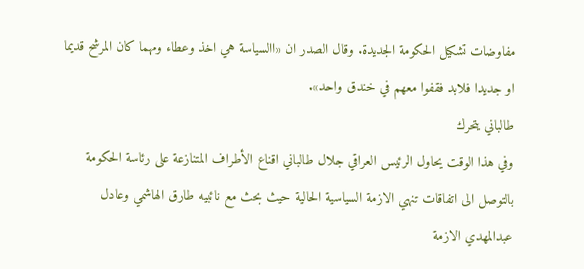مفاوضات تشكيل الحكومة الجديدة. وقال الصدر ان «االسياسة هي اخذ وعطاء ومهما كان المرشح قديما او جديدا فلابد فقفوا معهم في خندق واحد».
طالباني يتحرك
وفي هذا الوقت يحاول الرئيس العراقي جلال طالباني اقناع الأطراف المتنازعة على رئاسة الحكومة بالتوصل الى اتفاقات تنهي الازمة السياسية الحالية حيث بحث مع نائبيه طارق الهاشمي وعادل عبدالمهدي الازمة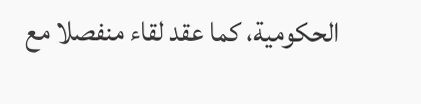الحكومية، كما عقد لقاء منفصلا مع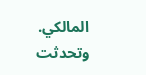المالكي. وتحدثت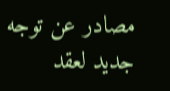مصادر عن توجه جديد لعقد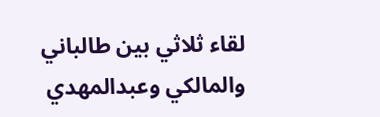لقاء ثلاثي بين طالباني والمالكي وعبدالمهدي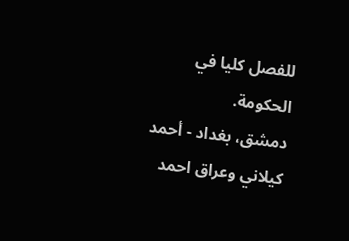للفصل كليا في الحكومة.
دمشق، بغداد - أحمد كيلاني وعراق احمد